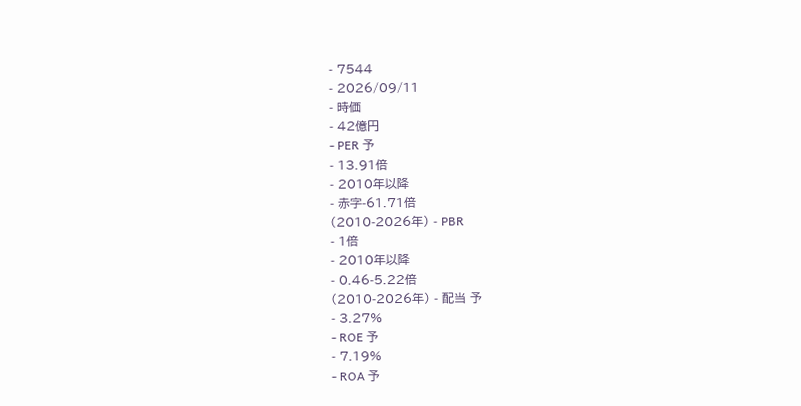- 7544
- 2026/09/11
- 時価
- 42億円
- PER 予
- 13.91倍
- 2010年以降
- 赤字-61.71倍
(2010-2026年) - PBR
- 1倍
- 2010年以降
- 0.46-5.22倍
(2010-2026年) - 配当 予
- 3.27%
- ROE 予
- 7.19%
- ROA 予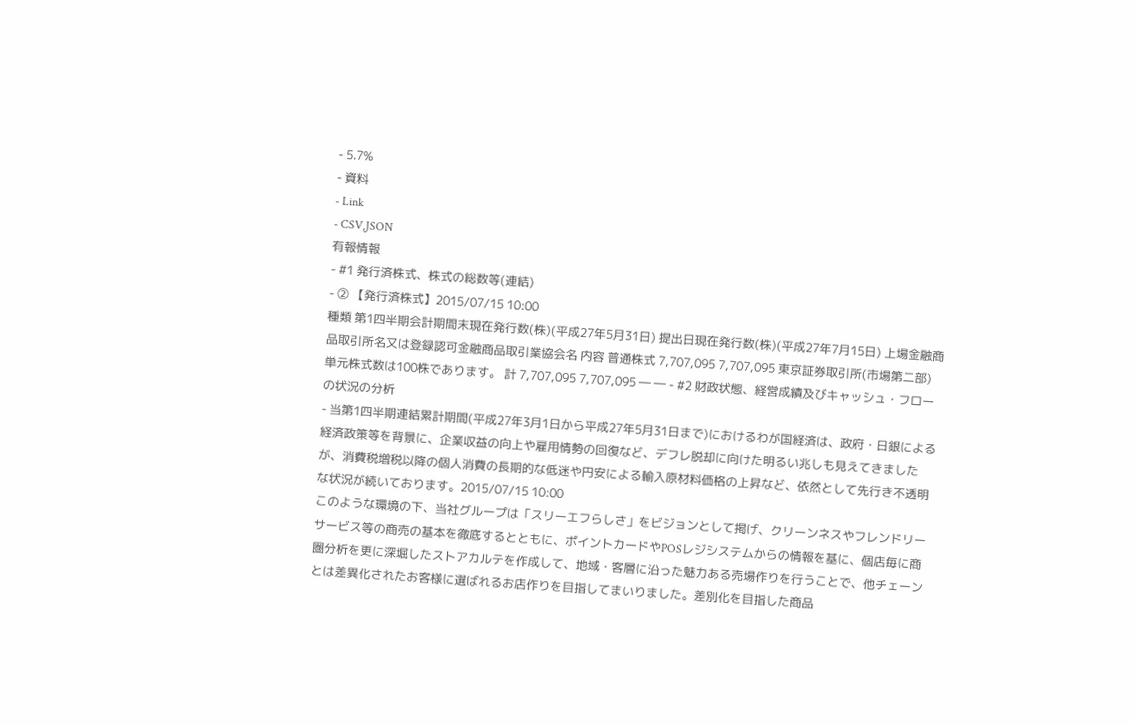- 5.7%
- 資料
- Link
- CSV,JSON
有報情報
- #1 発行済株式、株式の総数等(連結)
- ② 【発行済株式】2015/07/15 10:00
種類 第1四半期会計期間末現在発行数(株)(平成27年5月31日) 提出日現在発行数(株)(平成27年7月15日) 上場金融商品取引所名又は登録認可金融商品取引業協会名 内容 普通株式 7,707,095 7,707,095 東京証券取引所(市場第二部) 単元株式数は100株であります。 計 7,707,095 7,707,095 ― ― - #2 財政状態、経営成績及びキャッシュ・フローの状況の分析
- 当第1四半期連結累計期間(平成27年3月1日から平成27年5月31日まで)におけるわが国経済は、政府・日銀による経済政策等を背景に、企業収益の向上や雇用情勢の回復など、デフレ脱却に向けた明るい兆しも見えてきましたが、消費税増税以降の個人消費の長期的な低迷や円安による輸入原材料価格の上昇など、依然として先行き不透明な状況が続いております。2015/07/15 10:00
このような環境の下、当社グループは「スリーエフらしさ」をビジョンとして掲げ、クリーンネスやフレンドリーサービス等の商売の基本を徹底するとともに、ポイントカードやPOSレジシステムからの情報を基に、個店毎に商圏分析を更に深堀したストアカルテを作成して、地域・客層に沿った魅力ある売場作りを行うことで、他チェーンとは差異化されたお客様に選ばれるお店作りを目指してまいりました。差別化を目指した商品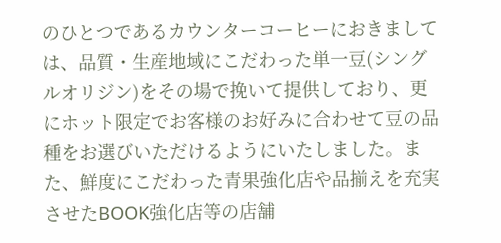のひとつであるカウンターコーヒーにおきましては、品質・生産地域にこだわった単一豆(シングルオリジン)をその場で挽いて提供しており、更にホット限定でお客様のお好みに合わせて豆の品種をお選びいただけるようにいたしました。また、鮮度にこだわった青果強化店や品揃えを充実させたBOOK強化店等の店舗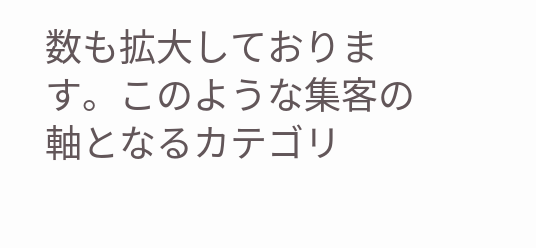数も拡大しております。このような集客の軸となるカテゴリ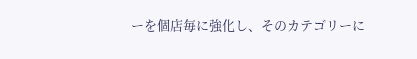ーを個店毎に強化し、そのカテゴリーに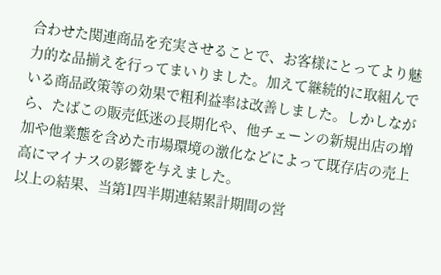合わせた関連商品を充実させることで、お客様にとってより魅力的な品揃えを行ってまいりました。加えて継続的に取組んでいる商品政策等の効果で粗利益率は改善しました。しかしながら、たばこの販売低迷の長期化や、他チェーンの新規出店の増加や他業態を含めた市場環境の激化などによって既存店の売上高にマイナスの影響を与えました。
以上の結果、当第1四半期連結累計期間の営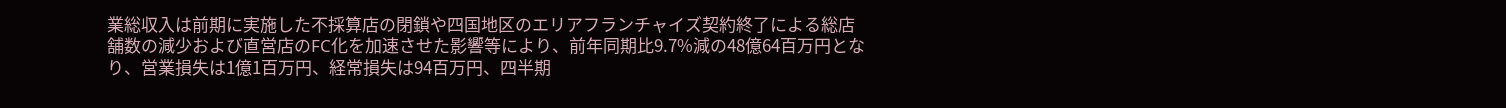業総収入は前期に実施した不採算店の閉鎖や四国地区のエリアフランチャイズ契約終了による総店舗数の減少および直営店のFC化を加速させた影響等により、前年同期比9.7%減の48億64百万円となり、営業損失は1億1百万円、経常損失は94百万円、四半期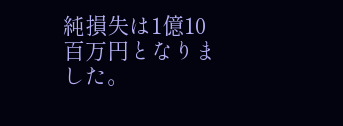純損失は1億10百万円となりました。